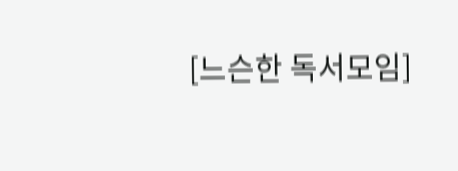[느슨한 독서모임]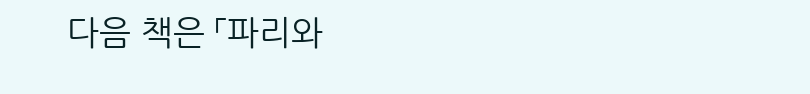다음 책은 「파리와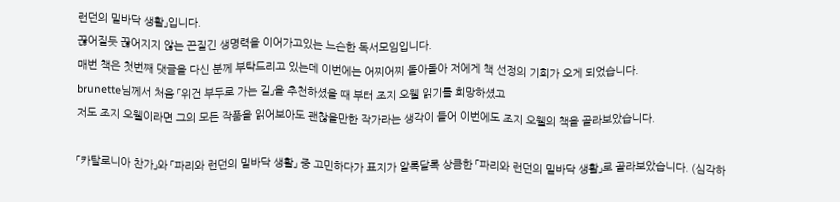런던의 밑바닥 생활」입니다.
끊어질듯 끊어지지 않는 끈질긴 생명력을 이어가고있는 느슨한 독서모임입니다.
매번 책은 첫번째 댓글을 다신 분께 부탁드리고 있는데 이번에는 어찌어찌 돌아돌아 저에게 책 선정의 기회가 오게 되었습니다.
brunette님께서 처음 「위건 부두로 가는 길」을 추천하셨을 때 부터 조지 오웰 읽기를 희망하셨고
저도 조지 오웰이라면 그의 모든 작품을 읽어보아도 괜찮을만한 작가라는 생각이 들어 이번에도 조지 오웰의 책을 골라보았습니다.

「카탈로니아 찬가」와 「파리와 런던의 밑바닥 생활」 중 고민하다가 표지가 알록달록 상큼한 「파리와 런던의 밑바닥 생활」로 골라보았습니다. (심각하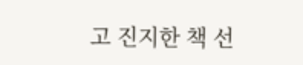고 진지한 책 선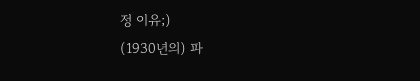정 이유;)
(1930년의) 파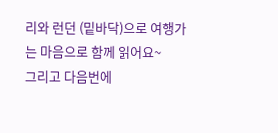리와 런던 (밑바닥)으로 여행가는 마음으로 함께 읽어요~
그리고 다음번에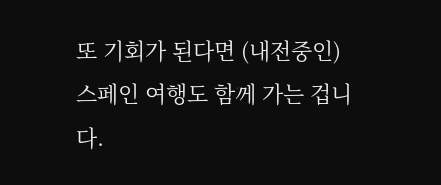또 기회가 된다면 (내전중인) 스페인 여행도 함께 가는 겁니다.